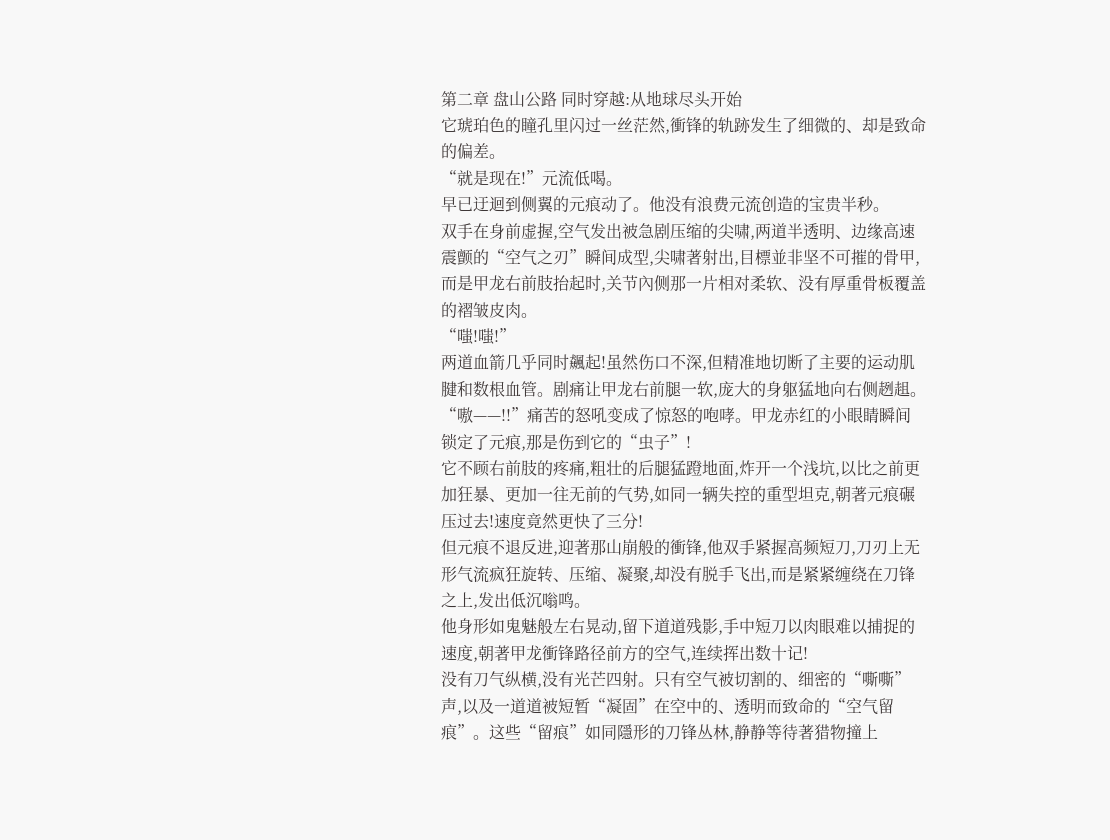第二章 盘山公路 同时穿越:从地球尽头开始
它琥珀色的瞳孔里闪过一丝茫然,衝锋的轨跡发生了细微的、却是致命的偏差。
“就是现在!”元流低喝。
早已迂迴到侧翼的元痕动了。他没有浪费元流创造的宝贵半秒。
双手在身前虚握,空气发出被急剧压缩的尖啸,两道半透明、边缘高速震颤的“空气之刃”瞬间成型,尖啸著射出,目標並非坚不可摧的骨甲,而是甲龙右前肢抬起时,关节內侧那一片相对柔软、没有厚重骨板覆盖的褶皱皮肉。
“嗤!嗤!”
两道血箭几乎同时飆起!虽然伤口不深,但精准地切断了主要的运动肌腱和数根血管。剧痛让甲龙右前腿一软,庞大的身躯猛地向右侧趔趄。
“嗷——!!”痛苦的怒吼变成了惊怒的咆哮。甲龙赤红的小眼睛瞬间锁定了元痕,那是伤到它的“虫子”!
它不顾右前肢的疼痛,粗壮的后腿猛蹬地面,炸开一个浅坑,以比之前更加狂暴、更加一往无前的气势,如同一辆失控的重型坦克,朝著元痕碾压过去!速度竟然更快了三分!
但元痕不退反进,迎著那山崩般的衝锋,他双手紧握高频短刀,刀刃上无形气流疯狂旋转、压缩、凝聚,却没有脱手飞出,而是紧紧缠绕在刀锋之上,发出低沉嗡鸣。
他身形如鬼魅般左右晃动,留下道道残影,手中短刀以肉眼难以捕捉的速度,朝著甲龙衝锋路径前方的空气,连续挥出数十记!
没有刀气纵横,没有光芒四射。只有空气被切割的、细密的“嘶嘶”声,以及一道道被短暂“凝固”在空中的、透明而致命的“空气留痕”。这些“留痕”如同隱形的刀锋丛林,静静等待著猎物撞上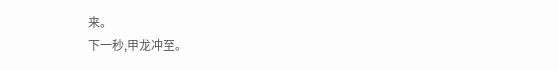来。
下一秒,甲龙冲至。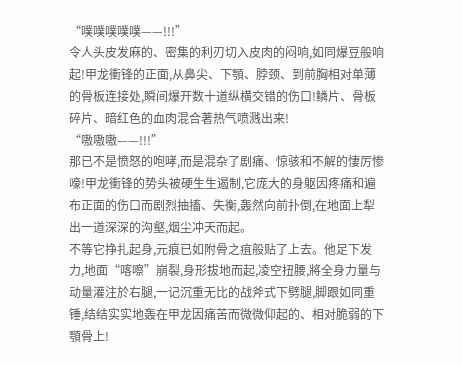“噗噗噗噗噗——!!!”
令人头皮发麻的、密集的利刃切入皮肉的闷响,如同爆豆般响起!甲龙衝锋的正面,从鼻尖、下顎、脖颈、到前胸相对单薄的骨板连接处,瞬间爆开数十道纵横交错的伤口!鳞片、骨板碎片、暗红色的血肉混合著热气喷溅出来!
“嗷嗷嗷——!!!”
那已不是愤怒的咆哮,而是混杂了剧痛、惊骇和不解的悽厉惨嚎!甲龙衝锋的势头被硬生生遏制,它庞大的身躯因疼痛和遍布正面的伤口而剧烈抽搐、失衡,轰然向前扑倒,在地面上犁出一道深深的沟壑,烟尘冲天而起。
不等它挣扎起身,元痕已如附骨之疽般贴了上去。他足下发力,地面“喀嚓”崩裂,身形拔地而起,凌空扭腰,將全身力量与动量灌注於右腿,一记沉重无比的战斧式下劈腿,脚跟如同重锤,结结实实地轰在甲龙因痛苦而微微仰起的、相对脆弱的下顎骨上!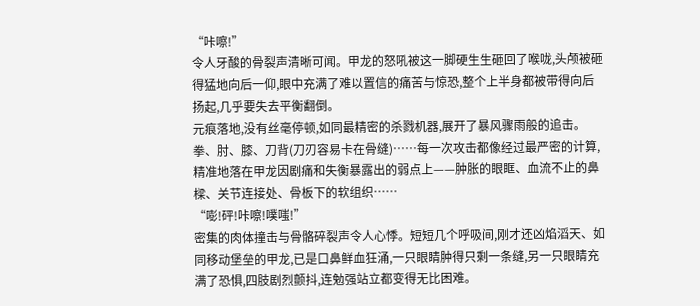“咔嚓!”
令人牙酸的骨裂声清晰可闻。甲龙的怒吼被这一脚硬生生砸回了喉咙,头颅被砸得猛地向后一仰,眼中充满了难以置信的痛苦与惊恐,整个上半身都被带得向后扬起,几乎要失去平衡翻倒。
元痕落地,没有丝毫停顿,如同最精密的杀戮机器,展开了暴风骤雨般的追击。拳、肘、膝、刀背(刀刃容易卡在骨缝)……每一次攻击都像经过最严密的计算,精准地落在甲龙因剧痛和失衡暴露出的弱点上——肿胀的眼眶、血流不止的鼻樑、关节连接处、骨板下的软组织……
“嘭!砰!咔嚓!噗嗤!”
密集的肉体撞击与骨骼碎裂声令人心悸。短短几个呼吸间,刚才还凶焰滔天、如同移动堡垒的甲龙,已是口鼻鲜血狂涌,一只眼睛肿得只剩一条缝,另一只眼睛充满了恐惧,四肢剧烈颤抖,连勉强站立都变得无比困难。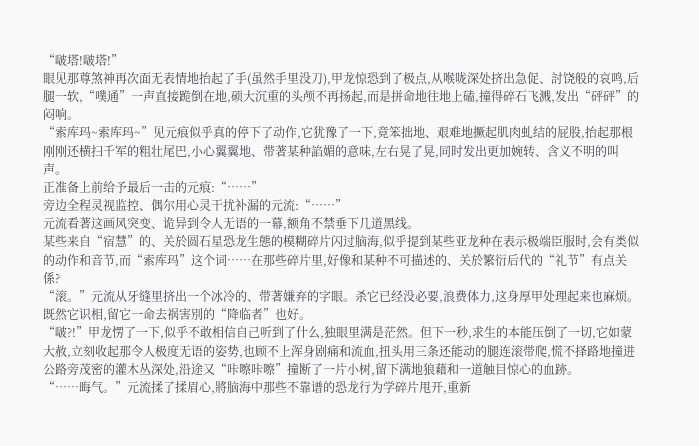“啵塔!啵塔!”
眼见那尊煞神再次面无表情地抬起了手(虽然手里没刀),甲龙惊恐到了极点,从喉咙深处挤出急促、討饶般的哀鸣,后腿一软,“噗通”一声直接跪倒在地,硕大沉重的头颅不再扬起,而是拼命地往地上磕,撞得碎石飞溅,发出“砰砰”的闷响。
“索库玛~索库玛~”见元痕似乎真的停下了动作,它犹豫了一下,竟笨拙地、艰难地撅起肌肉虬结的屁股,抬起那根刚刚还横扫千军的粗壮尾巴,小心翼翼地、带著某种諂媚的意味,左右晃了晃,同时发出更加婉转、含义不明的叫声。
正准备上前给予最后一击的元痕:“……”
旁边全程灵视监控、偶尔用心灵干扰补漏的元流:“……”
元流看著这画风突变、诡异到令人无语的一幕,额角不禁垂下几道黑线。
某些来自“宿慧”的、关於圆石星恐龙生態的模糊碎片闪过脑海,似乎提到某些亚龙种在表示极端臣服时,会有类似的动作和音节,而“索库玛”这个词……在那些碎片里,好像和某种不可描述的、关於繁衍后代的“礼节”有点关係?
“滚。”元流从牙缝里挤出一个冰冷的、带著嫌弃的字眼。杀它已经没必要,浪费体力,这身厚甲处理起来也麻烦。既然它识相,留它一命去祸害別的“降临者”也好。
“啵?!”甲龙愣了一下,似乎不敢相信自己听到了什么,独眼里满是茫然。但下一秒,求生的本能压倒了一切,它如蒙大赦,立刻收起那令人极度无语的姿势,也顾不上浑身剧痛和流血,扭头用三条还能动的腿连滚带爬,慌不择路地撞进公路旁茂密的灌木丛深处,沿途又“咔嚓咔嚓”撞断了一片小树,留下满地狼藉和一道触目惊心的血跡。
“……晦气。”元流揉了揉眉心,將脑海中那些不靠谱的恐龙行为学碎片甩开,重新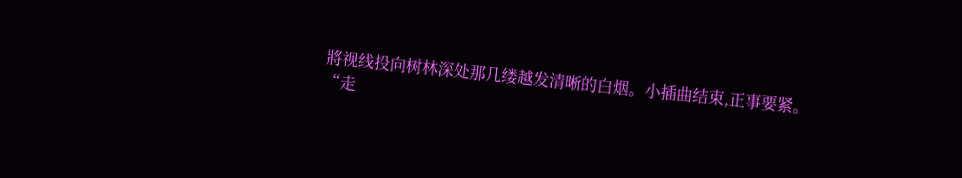將视线投向树林深处那几缕越发清晰的白烟。小插曲结束,正事要紧。
“走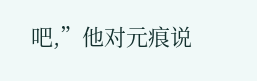吧,”他对元痕说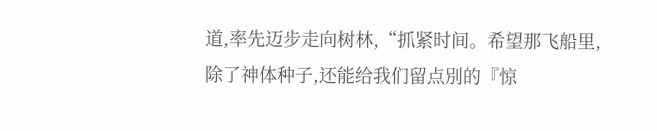道,率先迈步走向树林,“抓紧时间。希望那飞船里,除了神体种子,还能给我们留点別的『惊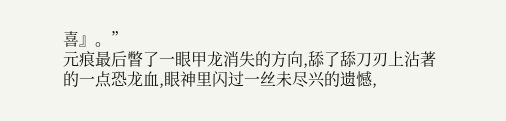喜』。”
元痕最后瞥了一眼甲龙消失的方向,舔了舔刀刃上沾著的一点恐龙血,眼神里闪过一丝未尽兴的遗憾,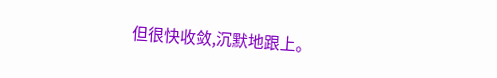但很快收敛,沉默地跟上。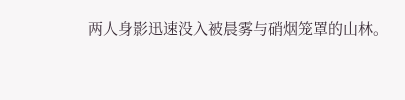两人身影迅速没入被晨雾与硝烟笼罩的山林。